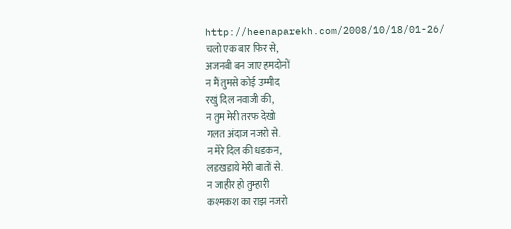http://heenaparekh.com/2008/10/18/01-26/
चलो एक बार फिर से,
अजनबी बन जाए हमदोनों
न मैं तुमसे कोई उम्मीद
रखुं दिल नवाजी की,
न तुम मेरी तरफ देखो
गलत अंदाज नजरो से.
न मेरे दिल की धडकन,
लडखडाये मेरी बातों से.
न जाहीर हो तुम्हारी
कश्मकश का राझ नजरो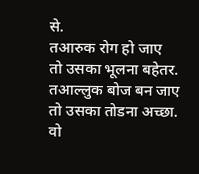से.
तआरुक रोग हो जाए
तो उसका भूलना बहेतर.
तआल्लुक बोज बन जाए
तो उसका तोडना अच्छा.
वो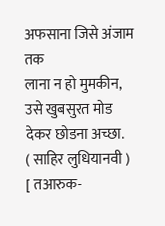अफसाना जिसे अंजाम तक
लाना न हो मुमकीन,
उसे खुबसुरत मोड
देकर छोडना अच्छा.
( साहिर लुधियानवी )
[ तआरुक-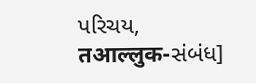પરિચય, तआल्लुक-સંબંધ]